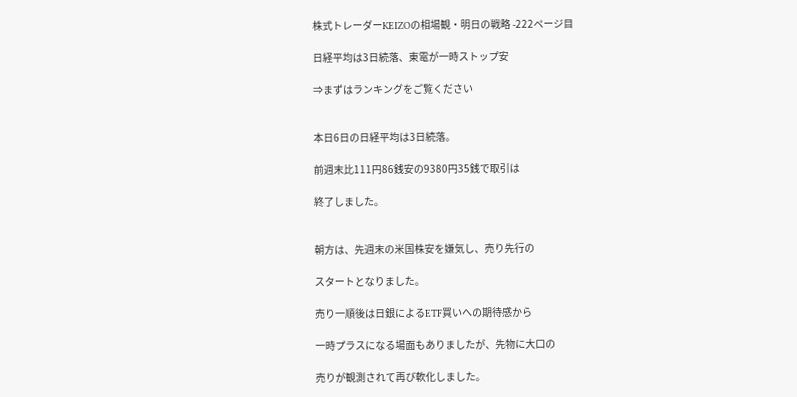株式トレーダーKEIZOの相場観・明日の戦略 -222ページ目

日経平均は3日続落、東電が一時ストップ安

⇒まずはランキングをご覧ください


本日6日の日経平均は3日続落。

前週末比111円86銭安の9380円35銭で取引は

終了しました。


朝方は、先週末の米国株安を嫌気し、売り先行の

スタートとなりました。

売り一順後は日銀によるETF買いへの期待感から

一時プラスになる場面もありましたが、先物に大口の

売りが観測されて再び軟化しました。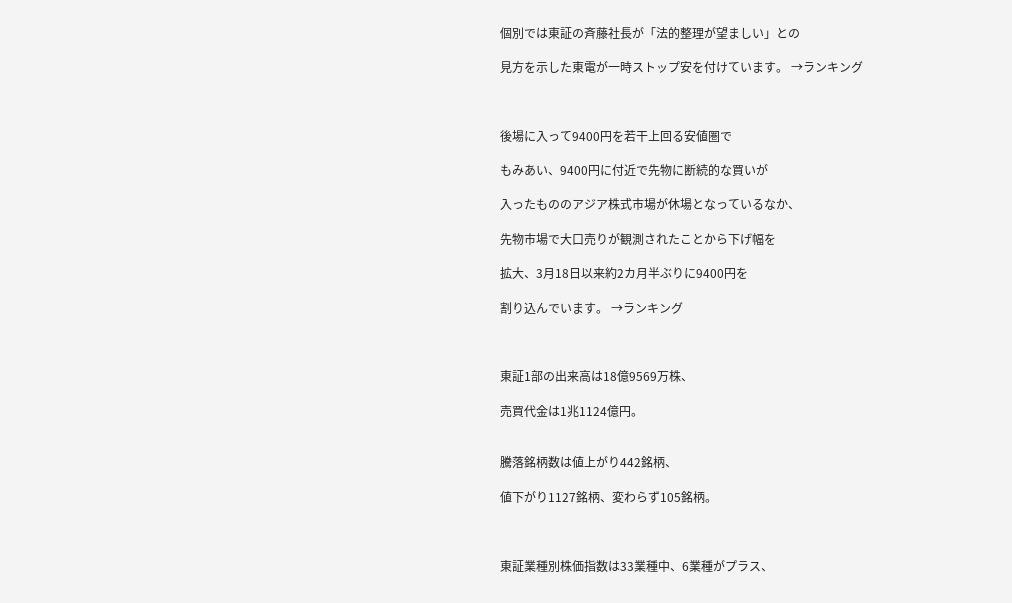個別では東証の斉藤社長が「法的整理が望ましい」との

見方を示した東電が一時ストップ安を付けています。 →ランキング



後場に入って9400円を若干上回る安値圏で

もみあい、9400円に付近で先物に断続的な買いが

入ったもののアジア株式市場が休場となっているなか、

先物市場で大口売りが観測されたことから下げ幅を

拡大、3月18日以来約2カ月半ぶりに9400円を

割り込んでいます。 →ランキング



東証1部の出来高は18億9569万株、

売買代金は1兆1124億円。


騰落銘柄数は値上がり442銘柄、

値下がり1127銘柄、変わらず105銘柄。



東証業種別株価指数は33業種中、6業種がプラス、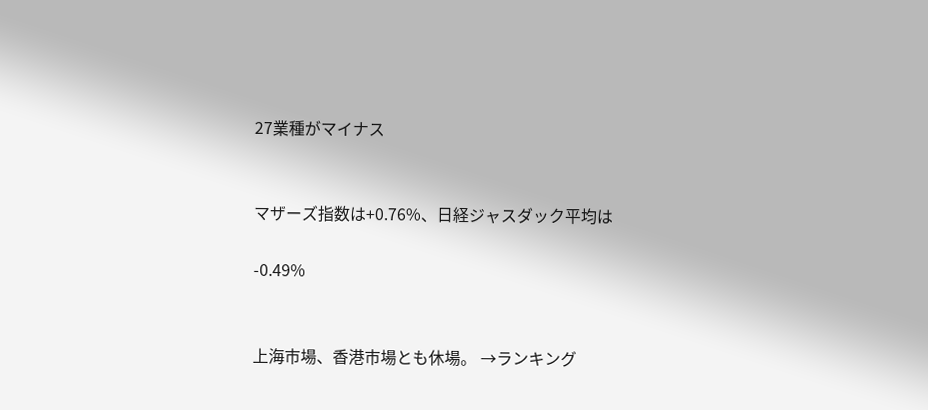27業種がマイナス


マザーズ指数は+0.76%、日経ジャスダック平均は

-0.49%


上海市場、香港市場とも休場。 →ランキング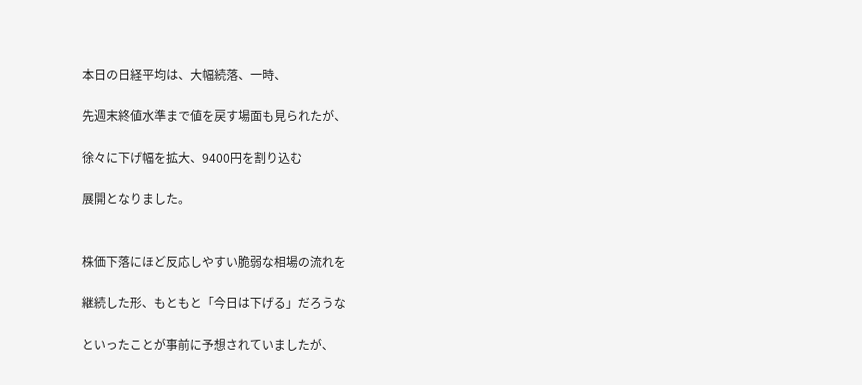本日の日経平均は、大幅続落、一時、

先週末終値水準まで値を戻す場面も見られたが、

徐々に下げ幅を拡大、9400円を割り込む

展開となりました。


株価下落にほど反応しやすい脆弱な相場の流れを

継続した形、もともと「今日は下げる」だろうな

といったことが事前に予想されていましたが、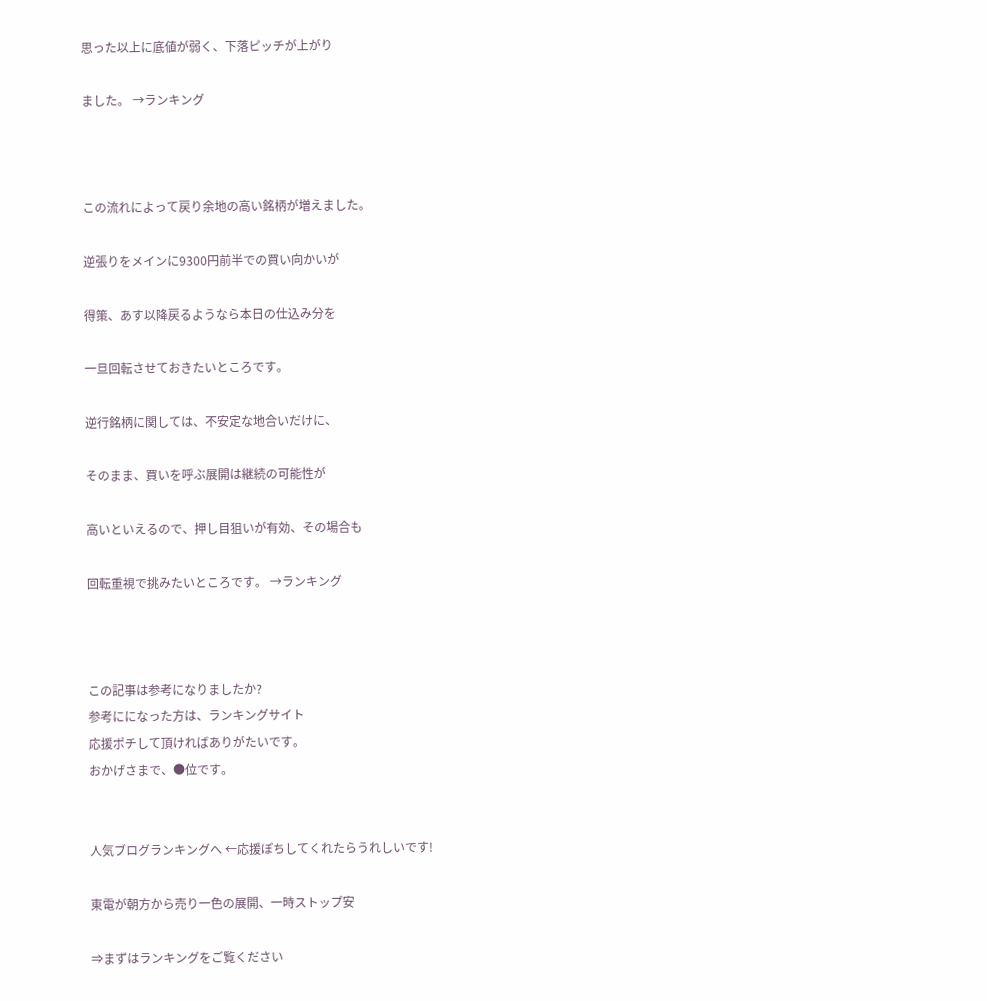思った以上に底値が弱く、下落ピッチが上がり

ました。 →ランキング



この流れによって戻り余地の高い銘柄が増えました。

逆張りをメインに9300円前半での買い向かいが

得策、あす以降戻るようなら本日の仕込み分を

一旦回転させておきたいところです。

逆行銘柄に関しては、不安定な地合いだけに、

そのまま、買いを呼ぶ展開は継続の可能性が

高いといえるので、押し目狙いが有効、その場合も

回転重視で挑みたいところです。 →ランキング



この記事は参考になりましたか?
参考にになった方は、ランキングサイト
応援ポチして頂ければありがたいです。
おかげさまで、●位です。


人気ブログランキングへ ←応援ぽちしてくれたらうれしいです!

東電が朝方から売り一色の展開、一時ストップ安

⇒まずはランキングをご覧ください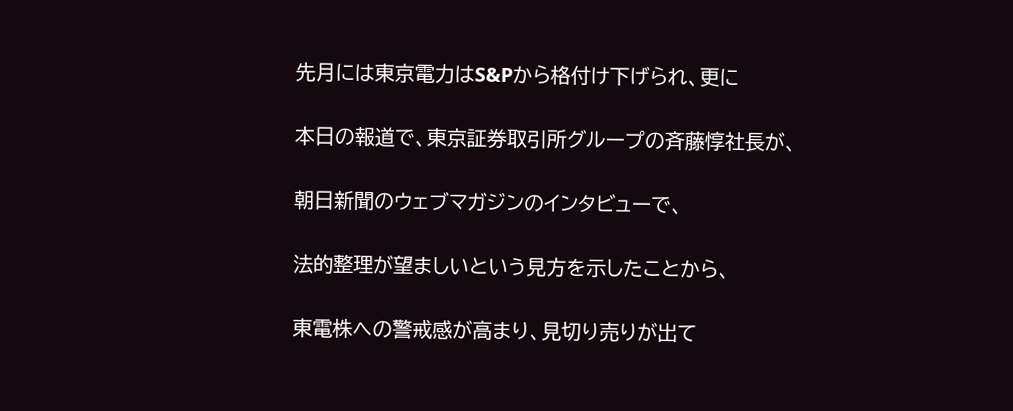先月には東京電力はS&Pから格付け下げられ、更に

本日の報道で、東京証券取引所グループの斉藤惇社長が、

朝日新聞のウェブマガジンのインタビューで、

法的整理が望ましいという見方を示したことから、

東電株への警戒感が高まり、見切り売りが出て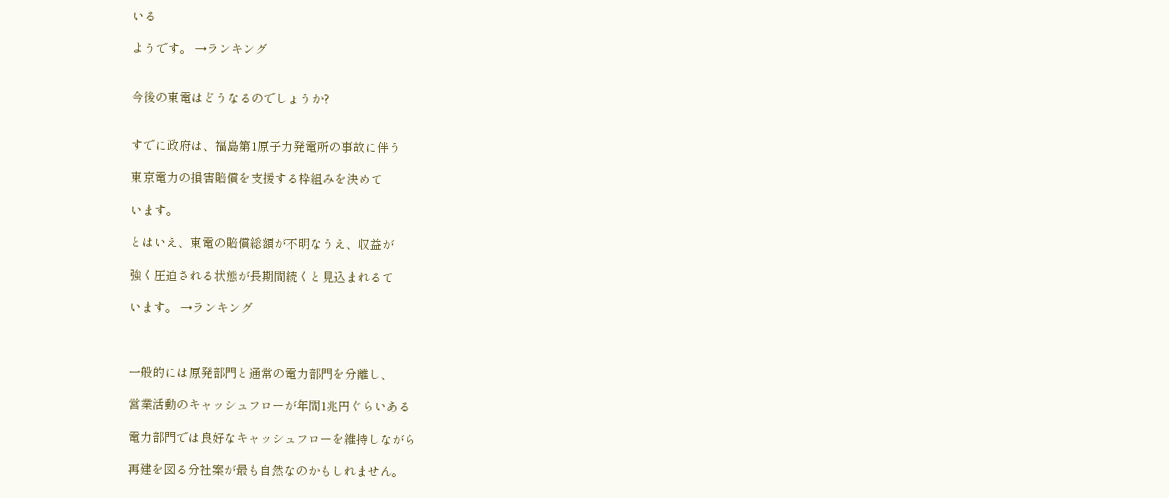いる

ようです。 →ランキング


今後の東電はどうなるのでしょうか?


すでに政府は、福島第1原子力発電所の事故に伴う

東京電力の損害賠償を支援する枠組みを決めて

います。

とはいえ、東電の賠償総額が不明なうえ、収益が

強く圧迫される状態が長期間続くと見込まれるて

います。 →ランキング



一般的には原発部門と通常の電力部門を分離し、

営業活動のキャッシュフローが年間1兆円ぐらいある

電力部門では良好なキャッシュフローを維持しながら

再建を図る分社案が最も自然なのかもしれません。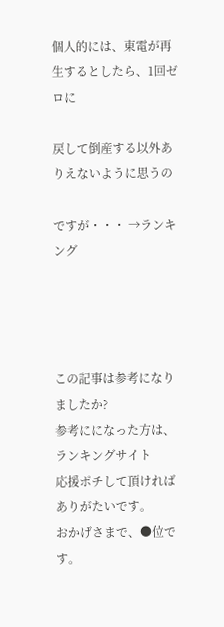個人的には、東電が再生するとしたら、1回ゼロに

戻して倒産する以外ありえないように思うの

ですが・・・ →ランキング




この記事は参考になりましたか?
参考にになった方は、ランキングサイト
応援ポチして頂ければありがたいです。
おかげさまで、●位です。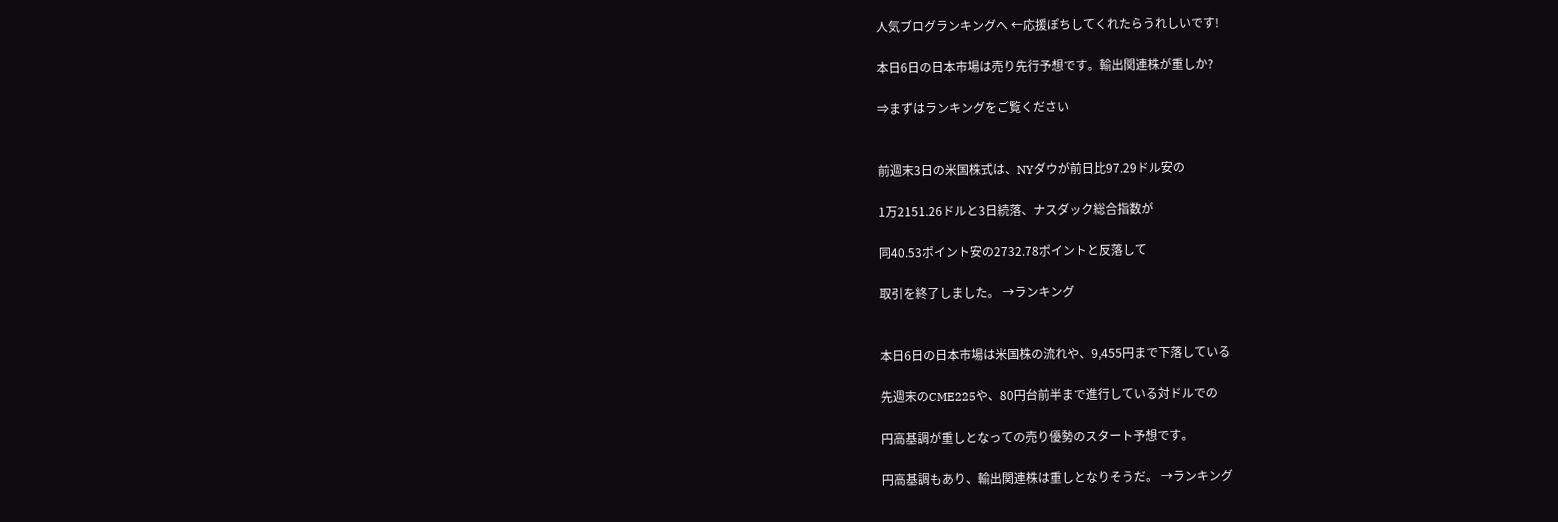人気ブログランキングへ ←応援ぽちしてくれたらうれしいです!

本日6日の日本市場は売り先行予想です。輸出関連株が重しか?

⇒まずはランキングをご覧ください


前週末3日の米国株式は、NYダウが前日比97.29ドル安の

1万2151.26ドルと3日続落、ナスダック総合指数が

同40.53ポイント安の2732.78ポイントと反落して

取引を終了しました。 →ランキング


本日6日の日本市場は米国株の流れや、9,455円まで下落している

先週末のCME225や、80円台前半まで進行している対ドルでの

円高基調が重しとなっての売り優勢のスタート予想です。

円高基調もあり、輸出関連株は重しとなりそうだ。 →ランキング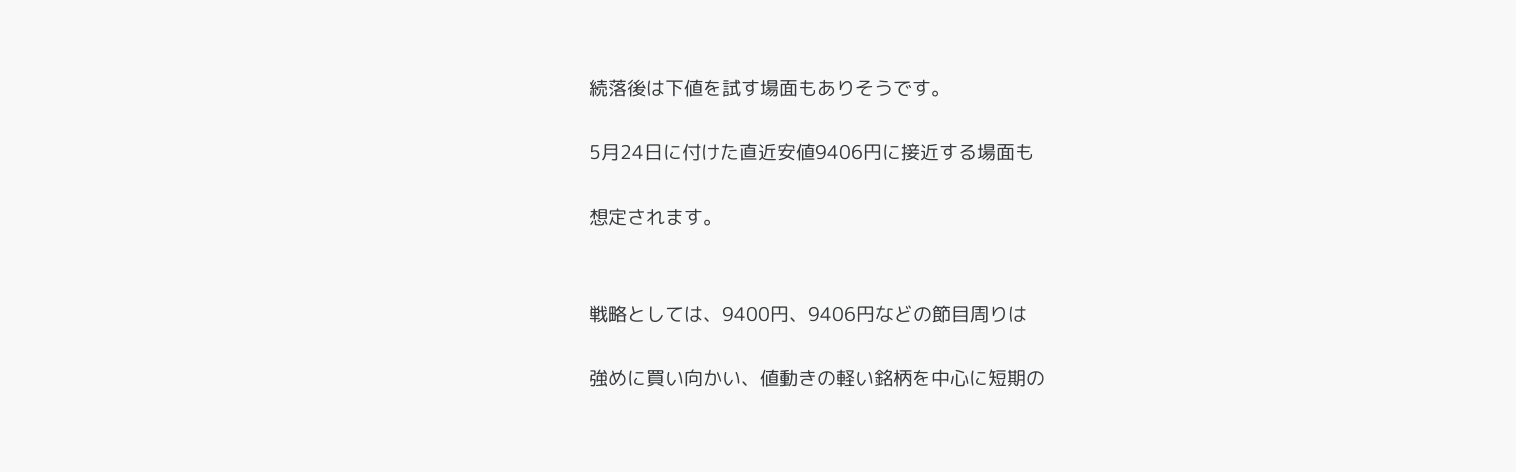続落後は下値を試す場面もありそうです。

5月24日に付けた直近安値9406円に接近する場面も

想定されます。


戦略としては、9400円、9406円などの節目周りは

強めに買い向かい、値動きの軽い銘柄を中心に短期の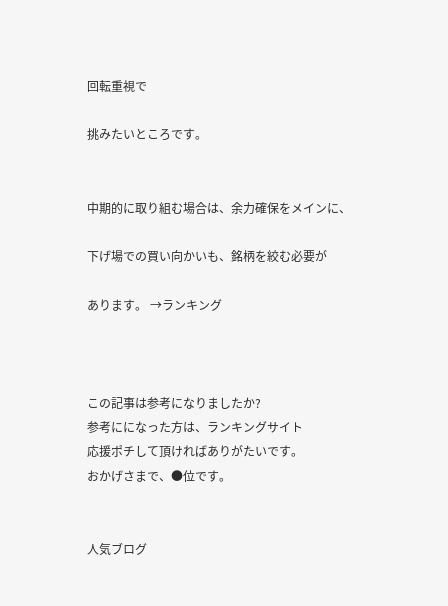回転重視で

挑みたいところです。


中期的に取り組む場合は、余力確保をメインに、

下げ場での買い向かいも、銘柄を絞む必要が

あります。 →ランキング



この記事は参考になりましたか?
参考にになった方は、ランキングサイト
応援ポチして頂ければありがたいです。
おかげさまで、●位です。


人気ブログ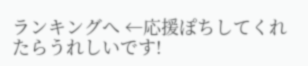ランキングへ ←応援ぽちしてくれたらうれしいです!